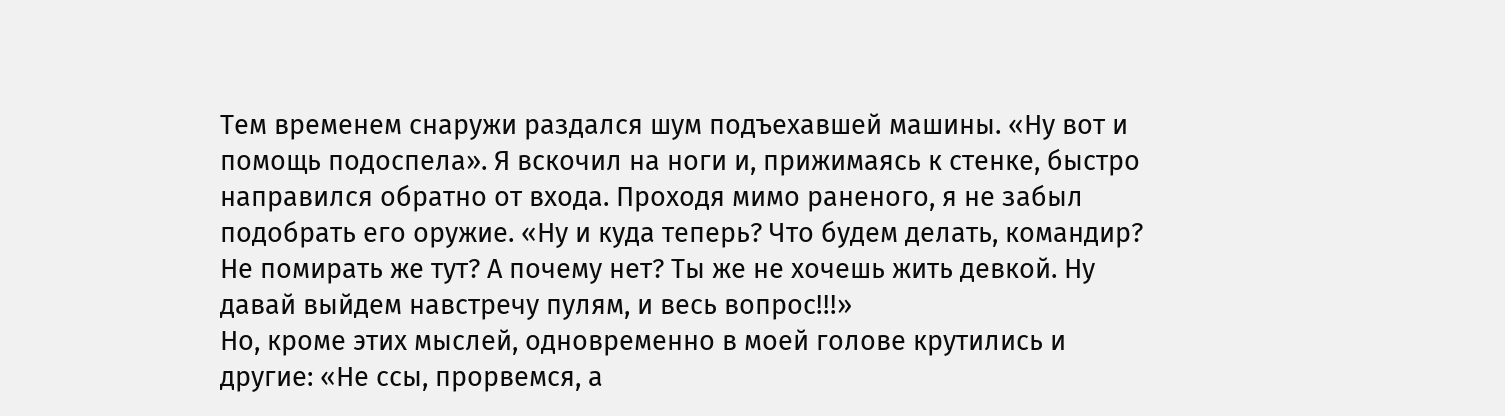Тем временем снаружи раздался шум подъехавшей машины. «Ну вот и помощь подоспела». Я вскочил на ноги и, прижимаясь к стенке, быстро направился обратно от входа. Проходя мимо раненого, я не забыл подобрать его оружие. «Ну и куда теперь? Что будем делать, командир? Не помирать же тут? А почему нет? Ты же не хочешь жить девкой. Ну давай выйдем навстречу пулям, и весь вопрос!!!»
Но, кроме этих мыслей, одновременно в моей голове крутились и другие: «Не ссы, прорвемся, а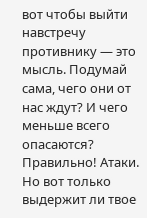вот чтобы выйти навстречу противнику — это мысль. Подумай сама, чего они от нас ждут? И чего меньше всего опасаются? Правильно! Атаки. Но вот только выдержит ли твое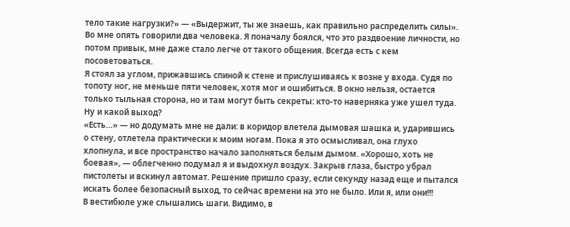тело такие нагрузки?» — «Выдержит, ты же знаешь, как правильно распределить силы». Во мне опять говорили два человека. Я поначалу боялся, что это раздвоение личности, но потом привык, мне даже стало легче от такого общения. Всегда есть с кем посоветоваться.
Я стоял за углом, прижавшись спиной к стене и прислушиваясь к возне у входа. Судя по топоту ног, не меньше пяти человек, хотя мог и ошибиться. В окно нельзя, остается только тыльная сторона, но и там могут быть секреты: кто-то наверняка уже ушел туда. Ну и какой выход?
«Есть…» — но додумать мне не дали: в коридор влетела дымовая шашка и, ударившись о стену, отлетела практически к моим ногам. Пока я это осмысливал, она глухо хлопнула, и все пространство начало заполняться белым дымом. «Хорошо, хоть не боевая», — облегченно подумал я и выдохнул воздух. Закрыв глаза, быстро убрал пистолеты и вскинул автомат. Решение пришло сразу, если секунду назад еще и пытался искать более безопасный выход, то сейчас времени на это не было. Или я, или они!!!
В вестибюле уже слышались шаги. Видимо, в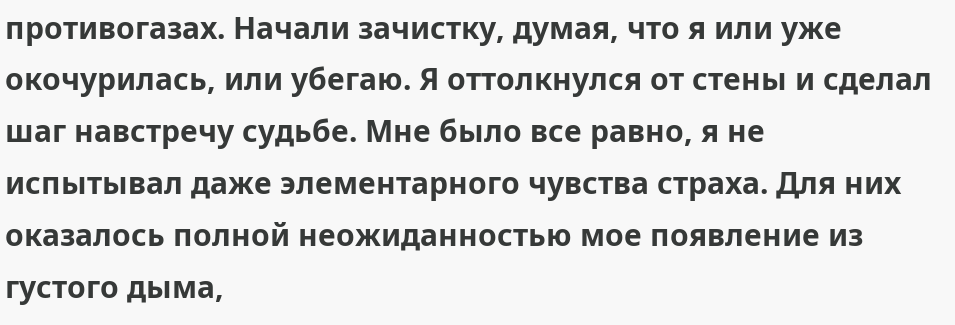противогазах. Начали зачистку, думая, что я или уже окочурилась, или убегаю. Я оттолкнулся от стены и сделал шаг навстречу судьбе. Мне было все равно, я не испытывал даже элементарного чувства страха. Для них оказалось полной неожиданностью мое появление из густого дыма,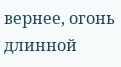вернее, огонь длинной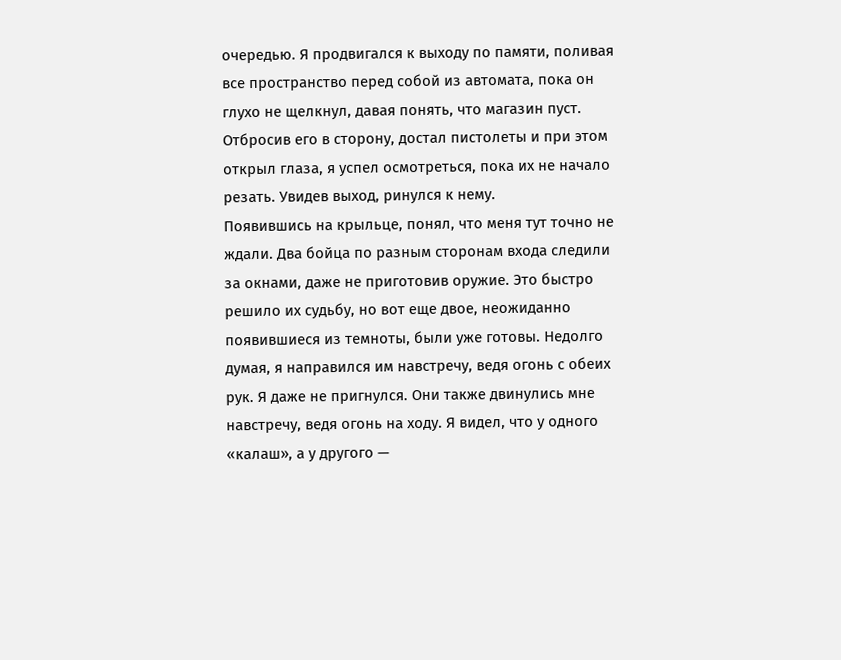очередью. Я продвигался к выходу по памяти, поливая все пространство перед собой из автомата, пока он глухо не щелкнул, давая понять, что магазин пуст. Отбросив его в сторону, достал пистолеты и при этом открыл глаза, я успел осмотреться, пока их не начало резать. Увидев выход, ринулся к нему.
Появившись на крыльце, понял, что меня тут точно не ждали. Два бойца по разным сторонам входа следили за окнами, даже не приготовив оружие. Это быстро решило их судьбу, но вот еще двое, неожиданно появившиеся из темноты, были уже готовы. Недолго думая, я направился им навстречу, ведя огонь с обеих рук. Я даже не пригнулся. Они также двинулись мне навстречу, ведя огонь на ходу. Я видел, что у одного «калаш», а у другого —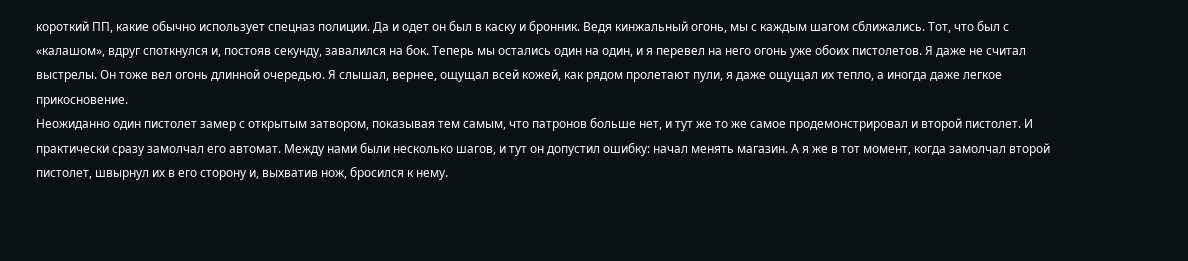короткий ПП, какие обычно использует спецназ полиции. Да и одет он был в каску и бронник. Ведя кинжальный огонь, мы с каждым шагом сближались. Тот, что был с «калашом», вдруг споткнулся и, постояв секунду, завалился на бок. Теперь мы остались один на один, и я перевел на него огонь уже обоих пистолетов. Я даже не считал выстрелы. Он тоже вел огонь длинной очередью. Я слышал, вернее, ощущал всей кожей, как рядом пролетают пули, я даже ощущал их тепло, а иногда даже легкое прикосновение.
Неожиданно один пистолет замер с открытым затвором, показывая тем самым, что патронов больше нет, и тут же то же самое продемонстрировал и второй пистолет. И практически сразу замолчал его автомат. Между нами были несколько шагов, и тут он допустил ошибку: начал менять магазин. А я же в тот момент, когда замолчал второй пистолет, швырнул их в его сторону и, выхватив нож, бросился к нему.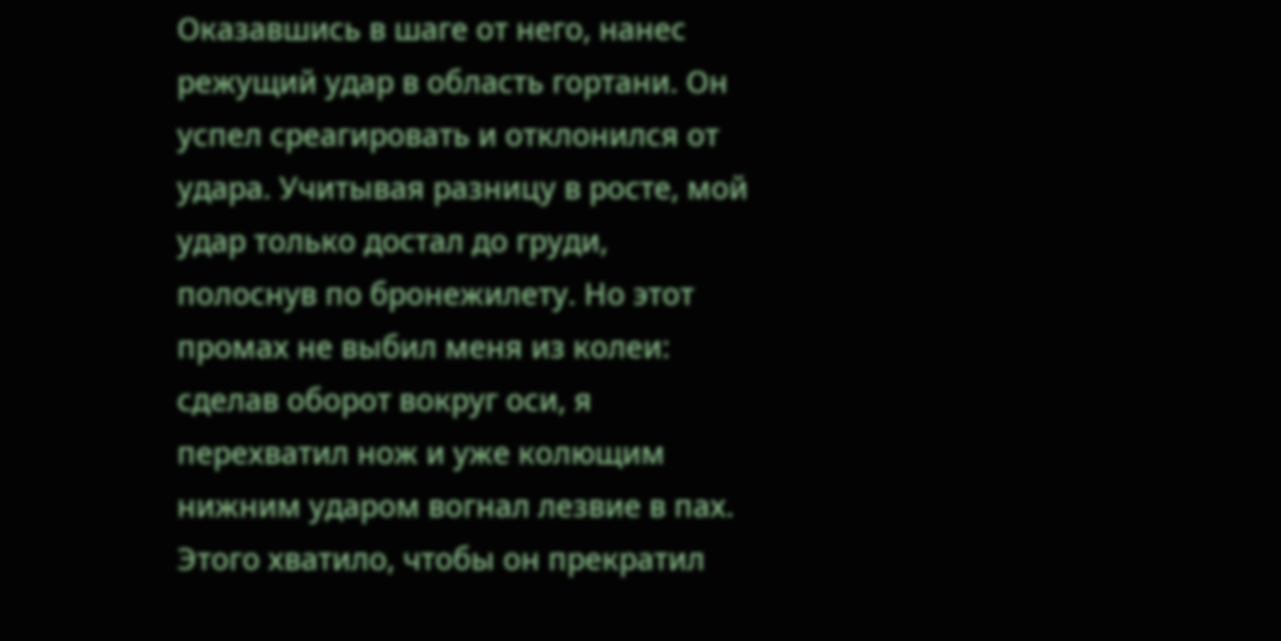Оказавшись в шаге от него, нанес режущий удар в область гортани. Он успел среагировать и отклонился от удара. Учитывая разницу в росте, мой удар только достал до груди, полоснув по бронежилету. Но этот промах не выбил меня из колеи: сделав оборот вокруг оси, я перехватил нож и уже колющим нижним ударом вогнал лезвие в пах. Этого хватило, чтобы он прекратил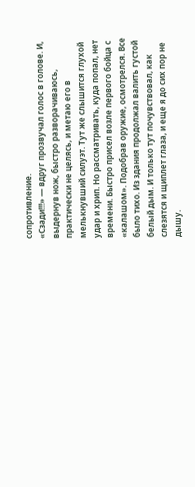сопротивление.
«Сзади!!!» — вдруг прозвучал голос в голове. И, выдернув нож, быстро разворачиваюсь, практически не целясь, и метаю его в мелькнувший силуэт. Тут же слышится глухой удар и хрип. Но рассматривать, куда попал, нет времени. Быстро присел возле первого бойца с «калашом». Подобрав оружие, осмотрелся. Все было тихо. Из здания продолжал валить густой белый дым. И только тут почувствовал, как слезятся и щиплет глаза, и еще я до сих пор не дышу.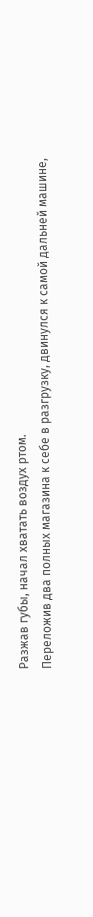Разжав губы, начал хватать воздух ртом.
Переложив два полных магазина к себе в разгрузку, двинулся к самой дальней машине,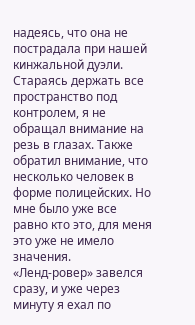надеясь, что она не пострадала при нашей кинжальной дуэли. Стараясь держать все пространство под контролем, я не обращал внимание на резь в глазах. Также обратил внимание, что несколько человек в форме полицейских. Но мне было уже все равно кто это, для меня это уже не имело значения.
«Ленд-ровер» завелся сразу, и уже через минуту я ехал по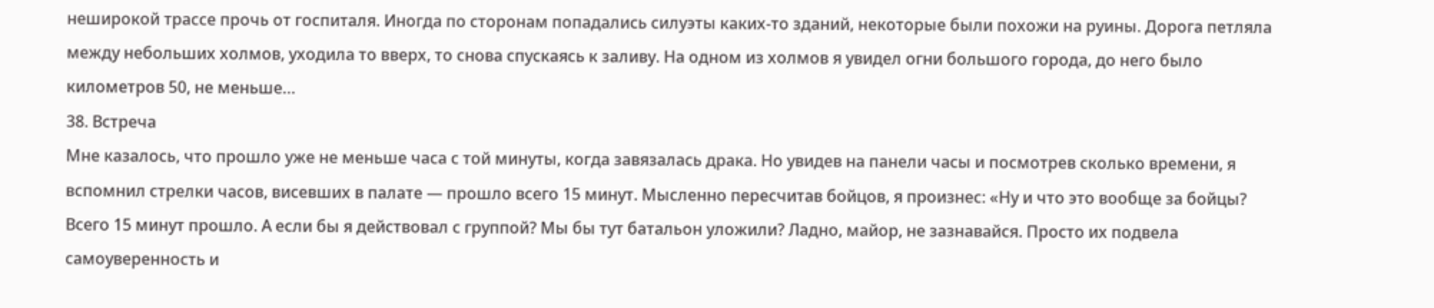неширокой трассе прочь от госпиталя. Иногда по сторонам попадались силуэты каких-то зданий, некоторые были похожи на руины. Дорога петляла между небольших холмов, уходила то вверх, то снова спускаясь к заливу. На одном из холмов я увидел огни большого города, до него было километров 50, не меньше…
38. Встреча
Мне казалось, что прошло уже не меньше часа с той минуты, когда завязалась драка. Но увидев на панели часы и посмотрев сколько времени, я вспомнил стрелки часов, висевших в палате — прошло всего 15 минут. Мысленно пересчитав бойцов, я произнес: «Ну и что это вообще за бойцы? Всего 15 минут прошло. А если бы я действовал с группой? Мы бы тут батальон уложили? Ладно, майор, не зазнавайся. Просто их подвела самоуверенность и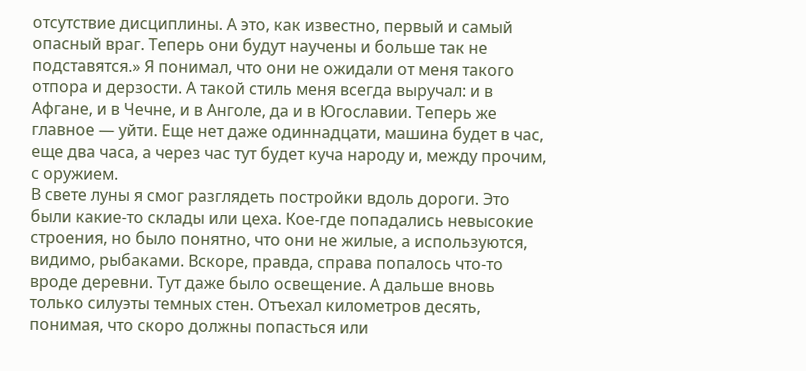отсутствие дисциплины. А это, как известно, первый и самый опасный враг. Теперь они будут научены и больше так не подставятся.» Я понимал, что они не ожидали от меня такого отпора и дерзости. А такой стиль меня всегда выручал: и в Афгане, и в Чечне, и в Анголе, да и в Югославии. Теперь же главное — уйти. Еще нет даже одиннадцати, машина будет в час, еще два часа, а через час тут будет куча народу и, между прочим, с оружием.
В свете луны я смог разглядеть постройки вдоль дороги. Это были какие-то склады или цеха. Кое-где попадались невысокие строения, но было понятно, что они не жилые, а используются, видимо, рыбаками. Вскоре, правда, справа попалось что-то вроде деревни. Тут даже было освещение. А дальше вновь только силуэты темных стен. Отъехал километров десять, понимая, что скоро должны попасться или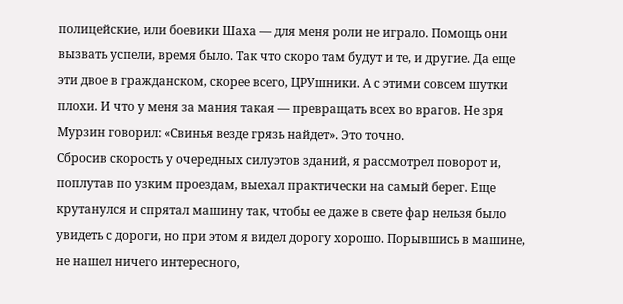полицейские, или боевики Шаха — для меня роли не играло. Помощь они вызвать успели, время было. Так что скоро там будут и те, и другие. Да еще эти двое в гражданском, скорее всего, ЦРУшники. А с этими совсем шутки плохи. И что у меня за мания такая — превращать всех во врагов. Не зря Мурзин говорил: «Свинья везде грязь найдет». Это точно.
Сбросив скорость у очередных силуэтов зданий, я рассмотрел поворот и, поплутав по узким проездам, выехал практически на самый берег. Еще крутанулся и спрятал машину так, чтобы ее даже в свете фар нельзя было увидеть с дороги, но при этом я видел дорогу хорошо. Порывшись в машине, не нашел ничего интересного,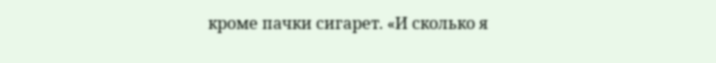кроме пачки сигарет. «И сколько я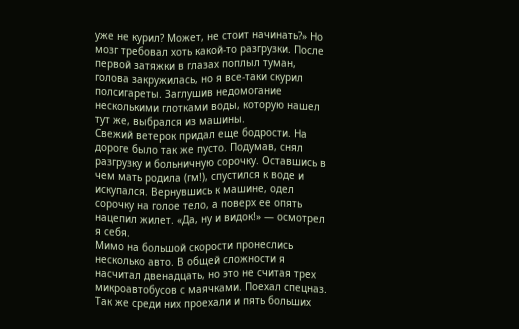уже не курил? Может, не стоит начинать?» Но мозг требовал хоть какой-то разгрузки. После первой затяжки в глазах поплыл туман, голова закружилась, но я все-таки скурил полсигареты. Заглушив недомогание несколькими глотками воды, которую нашел тут же, выбрался из машины.
Свежий ветерок придал еще бодрости. На дороге было так же пусто. Подумав, снял разгрузку и больничную сорочку. Оставшись в чем мать родила (гм!), спустился к воде и искупался. Вернувшись к машине, одел сорочку на голое тело, а поверх ее опять нацепил жилет. «Да, ну и видок!» — осмотрел я себя.
Мимо на большой скорости пронеслись несколько авто. В общей сложности я насчитал двенадцать, но это не считая трех микроавтобусов с маячками. Поехал спецназ. Так же среди них проехали и пять больших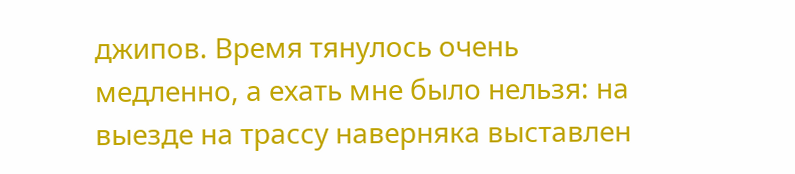джипов. Время тянулось очень медленно, а ехать мне было нельзя: на выезде на трассу наверняка выставлен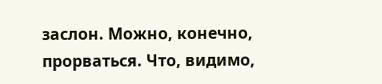заслон. Можно, конечно, прорваться. Что, видимо,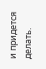и придется делать.